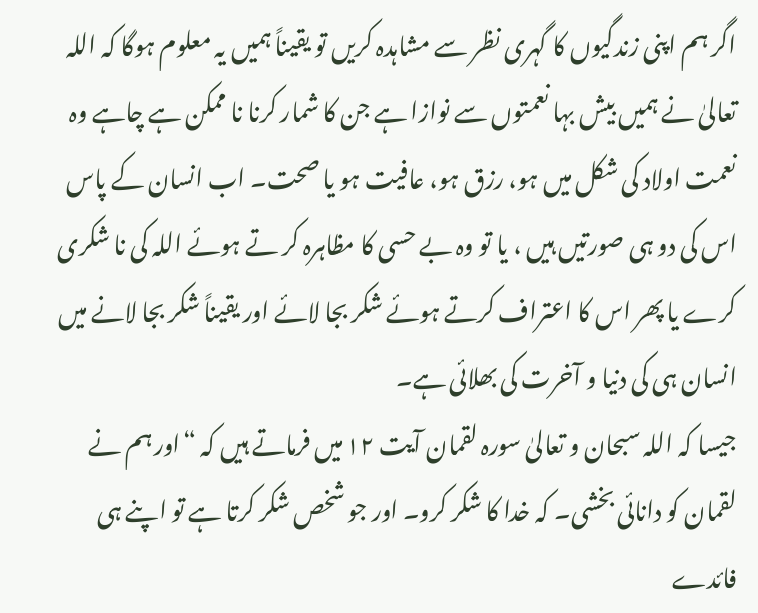اگر ہم اپنی زندگیوں کا گہری نظر سے مشاہدہ کریں تو یقیناً ہمیں یہ معلوم ہوگا کہ اللہ تعالیٰ نے ہمیں بیش بہا نعمتوں سے نوازا ہے جن کا شمار کرنا نا ممکن ہے چاہے وہ نعمت اولاد کی شکل میں ہو، رزق ہو، عافیت ہو یا صحت۔ اب انسان کے پاس اس کی دو ہی صورتیں ہیں ، یا تو وہ بے حسی کا مظاہرہ کر تے ہوئے اللہ کی نا شکری کرے یا پھر اس کا اعتراف کرتے ہوئے شکر بجا لائے اور یقیناً شکر بجا لانے میں انسان ہی کی دنیا و آخرت کی بھلائی ہے۔
جیسا کہ اللہ سبحان و تعالیٰ سورہ لقمان آیت ۱۲ میں فرماتے ہیں کہ “اور ہم نے لقمان کو دانائی بخشی۔ کہ خدا کا شکر کرو۔ اور جو شخص شکر کرتا ہے تو اپنے ہی فائدے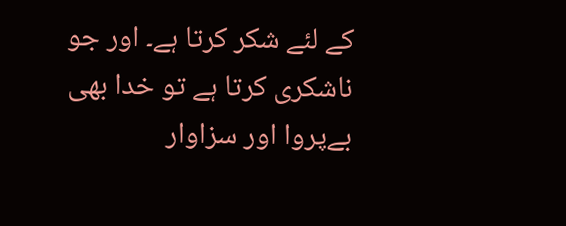کے لئے شکر کرتا ہے۔ اور جو ناشکری کرتا ہے تو خدا بھی بےپروا اور سزاوار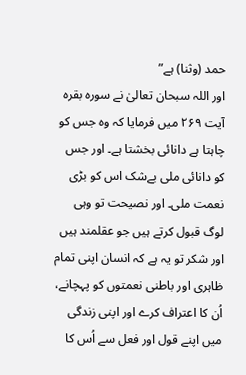حمد (وثنا) ہے”
اور اللہ سبحان تعالیٰ نے سورہ بقرہ آیت ۲۶۹ میں فرمایا کہ وہ جس کو چاہتا ہے دانائی بخشتا ہے۔ اور جس کو دانائی ملی بےشک اس کو بڑی نعمت ملی۔ اور نصیحت تو وہی لوگ قبول کرتے ہیں جو عقلمند ہیں
اور شکر تو یہ ہے کہ انسان اپنی تمام ظاہری اور باطنی نعمتوں کو پہچانے، اُن کا اعتراف کرے اور اپنی زندگی میں اپنے قول اور فعل سے اُس کا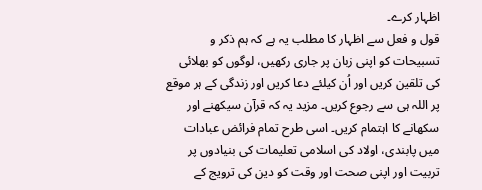اظہار کرے۔
قول و فعل سے اظہار کا مطلب یہ ہے کہ ہم ذکر و تسبیحات کو اپنی زبان پر جاری رکھیں، لوگوں کو بھلائی کی تلقین کریں اور اُن کیلئے دعا کریں اور زندگی کے ہر موقع پر اللہ ہی سے رجوع کریں۔ مزید یہ کہ قرآن سیکھنے اور سکھانے کا اہتمام کریں۔ اسی طرح تمام فرائض عبادات میں پابندی، اولاد کی اسلامی تعلیمات کی بنیادوں پر تربیت اور اپنی صحت اور وقت کو دین کی ترویج کے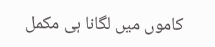کاموں میں لگانا ہی مکمل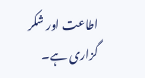اطاعت اور شکر گزاری ہے۔